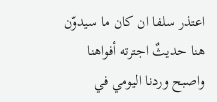اعتذر سلفا ان كان ما سيدوّن هنا حديثٌ اجترته أفواهنا واصبح وردنا اليومي في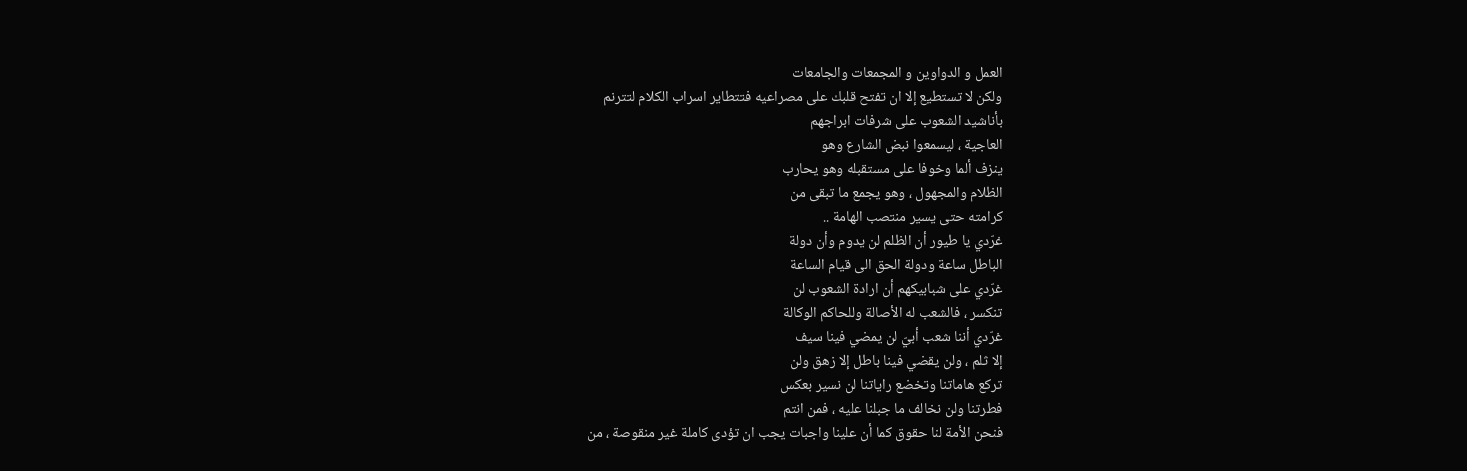العمل و الدواوين و المجمعات والجامعات
ولكن لا تستطيع إلا ان تفتح قلبك على مصراعيه فتتطاير اسراب الكلام لتترنم
بأناشيد الشعوب على شرفات ابراجهم
العاجية ، ليسمعوا نبض الشارع وهو
ينزف ألما وخوفا على مستقبله وهو يحارب
الظلام والمجهول ، وهو يجمع ما تبقى من
كرامته حتى يسير منتصب الهامة ..
غرّدي يا طيور أن الظلم لن يدوم وأن دولة
الباطل ساعة ودولة الحق الى قيام الساعة
غرّدي على شبابيكهم أن ارادة الشعوب لن
تنكسر ، فالشعب له الأصالة وللحاكم الوكالة
غرّدي أننا شعب أبيّ لن يمضي فينا سيف
إلا ثلم ، ولن يقضي فينا باطل إلا زهق ولن
تركع هاماتنا وتخضع راياتنا لن نسير بعكس
فطرتنا ولن نخالف ما جبلنا عليه ، فمن انتم
فنحن الأمة لنا حقوق كما أن علينا واجبات يجب ان تؤدى كاملة غير منقوصة ، من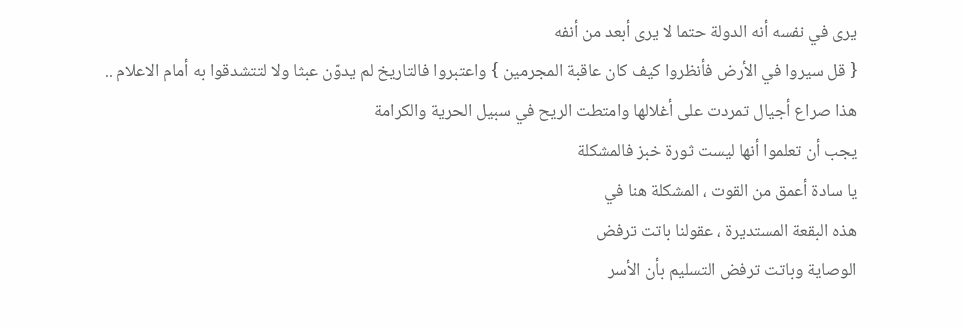يرى في نفسه أنه الدولة حتما لا يرى أبعد من أنفه
{ قل سيروا في الأرض فأنظروا كيف كان عاقبة المجرمين } واعتبروا فالتاريخ لم يدوّن عبثا ولا لتتشدقوا به أمام الاعلام ..
هذا صراع أجيال تمردت على أغلالها وامتطت الريح في سبيل الحرية والكرامة
يجب أن تعلموا أنها ليست ثورة خبز فالمشكلة
يا سادة أعمق من القوت ، المشكلة هنا في
هذه البقعة المستديرة ، عقولنا باتت ترفض
الوصاية وباتت ترفض التسليم بأن الأسر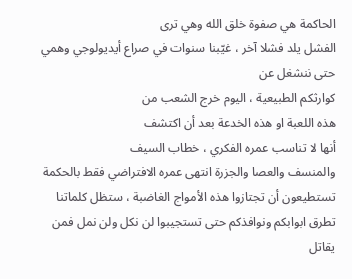الحاكمة هي صفوة خلق الله وهي ترى
الفشل يلد فشلا آخر ، غيّبنا سنوات في صراع أيديولوجي وهمي حتى ننشغل عن
كوارثكم الطبيعية ، اليوم خرج الشعب من
هذه اللعبة او هذه الخدعة بعد أن اكتشف
أنها لا تناسب عمره الفكري ، خطاب السيف
والمنسف والعصا والجزرة انتهى عمره الافتراضي فقط بالحكمة تستطيعون أن تجتازوا هذه الأمواج الغاضبة ، ستظل كلماتنا تطرق ابوابكم ونوافذكم حتى تستجيبوا لن نكل ولن نمل فمن يقاتل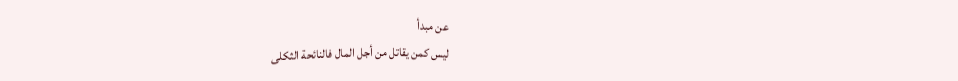عن مبدأ
ليس كمن يقاتل من أجل المال فالنائحة الثكلى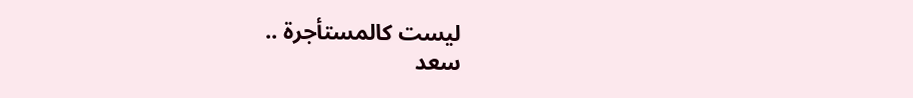ليست كالمستأجرة ..
سعد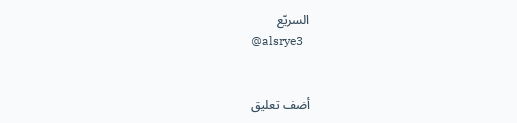السريّع
@alsrye3


أضف تعليق